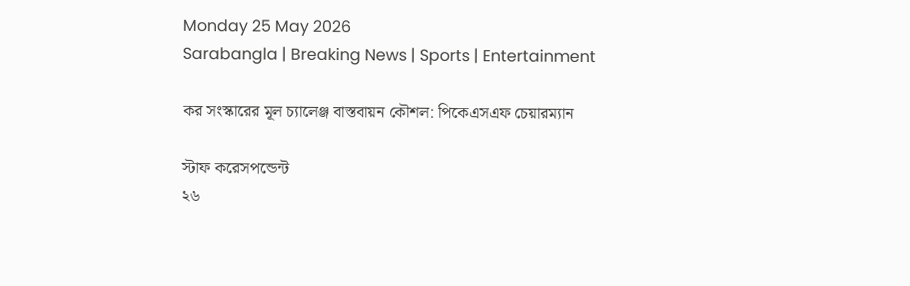Monday 25 May 2026
Sarabangla | Breaking News | Sports | Entertainment

কর সংস্কারের মূল চ্যালেঞ্জ বাস্তবায়ন কৌশল: পিকেএসএফ চেয়ারম্যান

স্টাফ করেসপন্ডেন্ট
২৬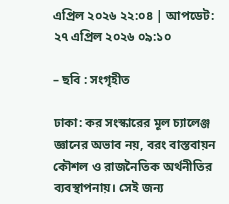এপ্রিল ২০২৬ ২২:০৪ | আপডেট: ২৭ এপ্রিল ২০২৬ ০৯:১০

– ছবি : সংগৃহীত

ঢাকা: কর সংস্কারের মূল চ্যালেঞ্জ জ্ঞানের অভাব নয়, বরং বাস্তবায়ন কৌশল ও রাজনৈতিক অর্থনীতির ব্যবস্থাপনায়। সেই জন্য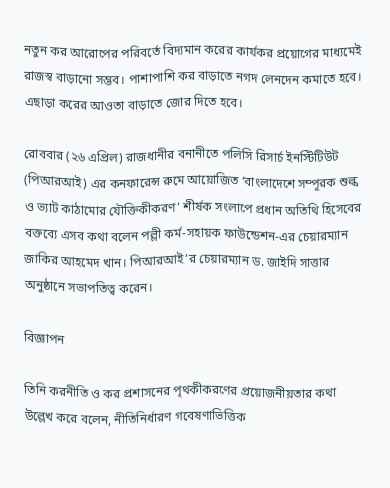নতুন কর আরোপের পরিবর্তে বিদ্যমান করের কার্যকর প্রয়োগের মাধ্যমেই রাজস্ব বাড়ানো সম্ভব। পাশাপাশি কর বাড়াতে নগদ লেনদেন কমাতে হবে। এছাড়া করের আওতা বাড়াতে জোর দিতে হবে।

রোববার (২৬ এপ্রিল) রাজধানীর বনানীতে পলিসি রিসার্চ ইনস্টিটিউট (পিআরআই) এর কনফারেন্স রুমে আয়োজিত ‘বাংলাদেশে সম্পূরক শুল্ক ও ভ্যাট কাঠামোর যৌক্তিকীকরণ’ শীর্ষক সংলাপে প্রধান অতিথি হিসেবের বক্তব্যে এসব কথা বলেন পল্লী কর্ম-সহায়ক ফাউন্ডেশন-এর চেয়ারম্যান জাকির আহমেদ খান। পিআরআই’র চেয়ারম্যান ড. জাইদি সাত্তার অনুষ্ঠানে সভাপতিত্ব করেন।

বিজ্ঞাপন

তিনি করনীতি ও কর প্রশাসনের পৃথকীকরণের প্রয়োজনীয়তার কথা উল্লেখ করে বলেন, নীতিনির্ধারণ গবেষণাভিত্তিক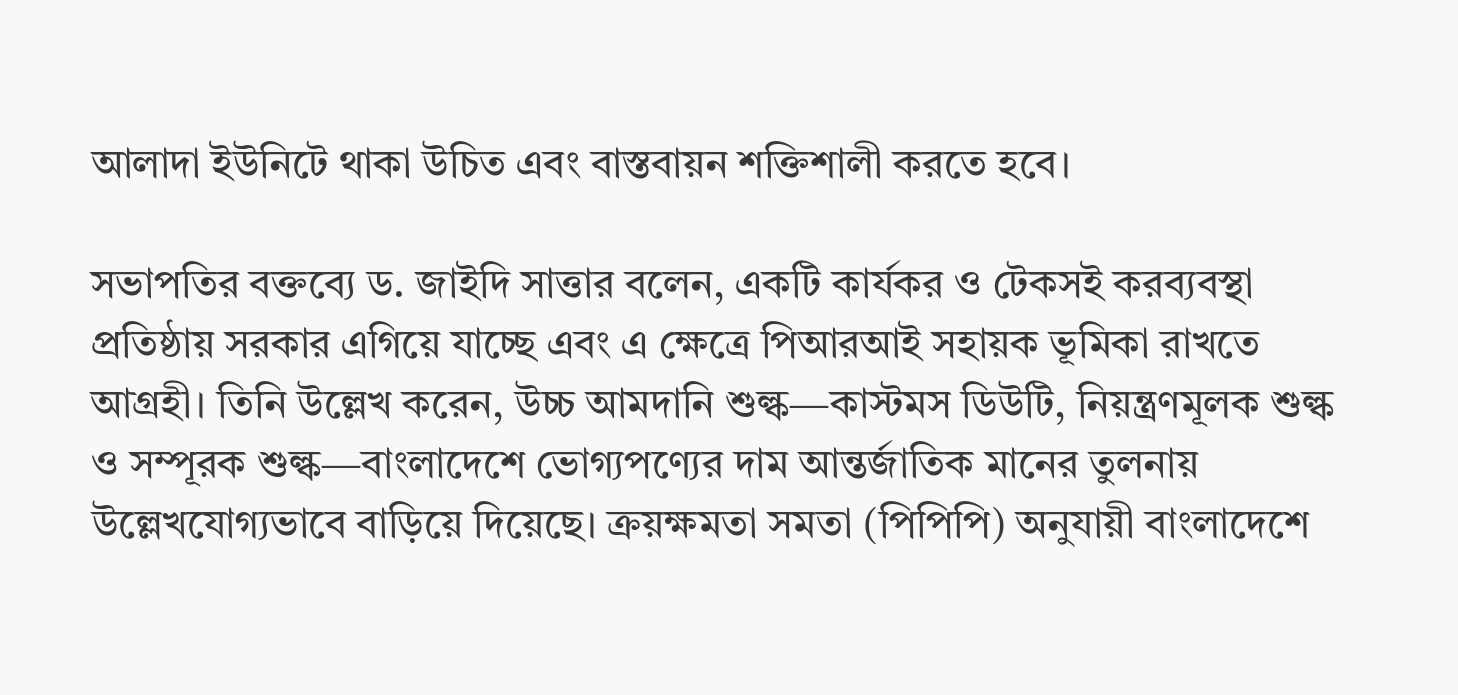আলাদা ইউনিটে থাকা উচিত এবং বাস্তবায়ন শক্তিশালী করতে হবে।

সভাপতির বক্তব্যে ড. জাইদি সাত্তার বলেন, একটি কার্যকর ও টেকসই করব্যবস্থা প্রতিষ্ঠায় সরকার এগিয়ে যাচ্ছে এবং এ ক্ষেত্রে পিআরআই সহায়ক ভূমিকা রাখতে আগ্রহী। তিনি উল্লেখ করেন, উচ্চ আমদানি শুল্ক—কাস্টমস ডিউটি, নিয়ন্ত্রণমূলক শুল্ক ও সম্পূরক শুল্ক—বাংলাদেশে ভোগ্যপণ্যের দাম আন্তর্জাতিক মানের তুলনায় উল্লেখযোগ্যভাবে বাড়িয়ে দিয়েছে। ক্রয়ক্ষমতা সমতা (পিপিপি) অনুযায়ী বাংলাদেশে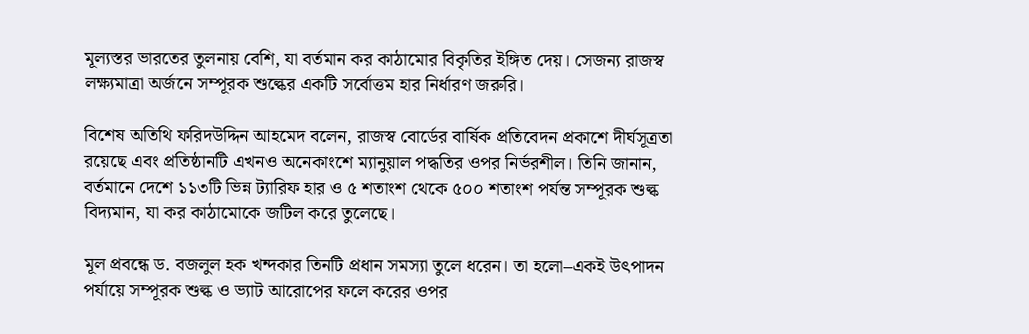মূল্যস্তর ভারতের তুলনায় বেশি, যা বর্তমান কর কাঠামোর বিকৃতির ইঙ্গিত দেয়। সেজন্য রাজস্ব লক্ষ্যমাত্রা অর্জনে সম্পূরক শুল্কের একটি সর্বোত্তম হার নির্ধারণ জরুরি।

বিশেষ অতিথি ফরিদউদ্দিন আহমেদ বলেন, রাজস্ব বোর্ডের বার্ষিক প্রতিবেদন প্রকাশে দীর্ঘসূত্রতা রয়েছে এবং প্রতিষ্ঠানটি এখনও অনেকাংশে ম্যানুয়াল পদ্ধতির ওপর নির্ভরশীল। তিনি জানান, বর্তমানে দেশে ১১৩টি ভিন্ন ট্যারিফ হার ও ৫ শতাংশ থেকে ৫০০ শতাংশ পর্যন্ত সম্পূরক শুল্ক বিদ্যমান, যা কর কাঠামোকে জটিল করে তুলেছে।

মূল প্রবন্ধে ড. বজলুল হক খন্দকার তিনটি প্রধান সমস্যা তুলে ধরেন। তা হলো–একই উৎপাদন পর্যায়ে সম্পূরক শুল্ক ও ভ্যাট আরোপের ফলে করের ওপর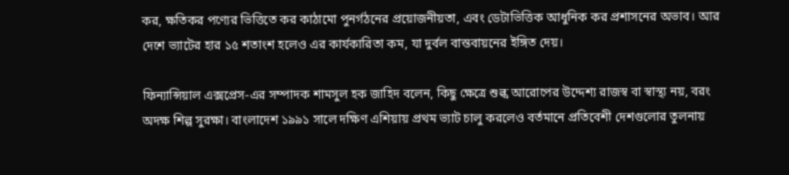কর, ক্ষতিকর পণ্যের ভিত্তিতে কর কাঠামো পুনর্গঠনের প্রয়োজনীয়তা, এবং ডেটাভিত্তিক আধুনিক কর প্রশাসনের অভাব। আর দেশে ভ্যাটের হার ১৫ শতাংশ হলেও এর কার্যকারিতা কম, যা দুর্বল বাস্তবায়নের ইঙ্গিত দেয়।

ফিন্যান্সিয়াল এক্সপ্রেস-এর সম্পাদক শামসুল হক জাহিদ বলেন, কিছু ক্ষেত্রে শুল্ক আরোপের উদ্দেশ্য রাজস্ব বা স্বাস্থ্য নয়, বরং অদক্ষ শিল্প সুরক্ষা। বাংলাদেশ ১৯৯১ সালে দক্ষিণ এশিয়ায় প্রথম ভ্যাট চালু করলেও বর্তমানে প্রতিবেশী দেশগুলোর তুলনায়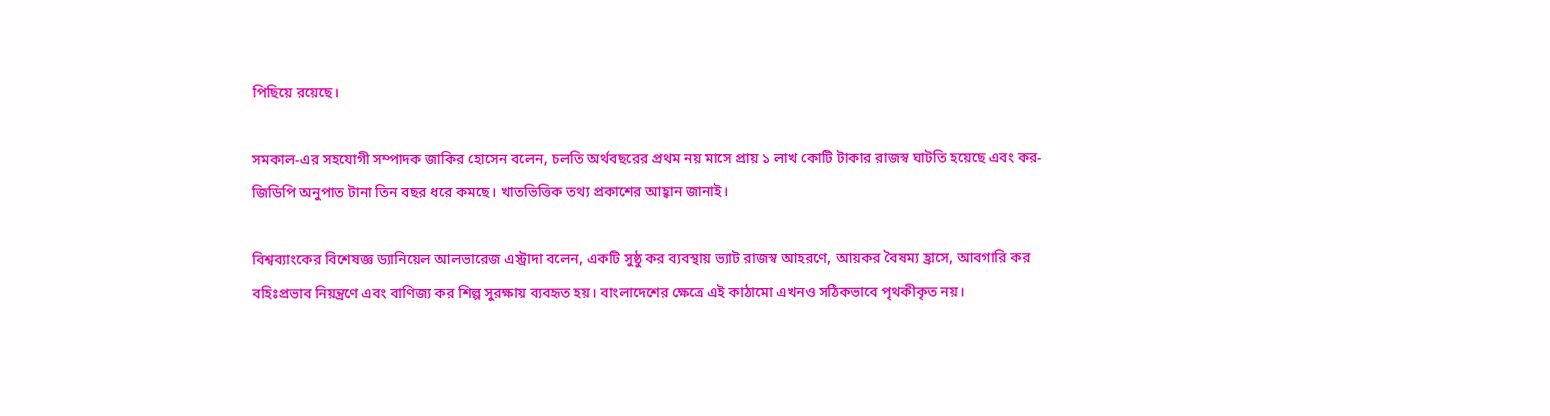পিছিয়ে রয়েছে।

সমকাল-এর সহযোগী সম্পাদক জাকির হোসেন বলেন, চলতি অর্থবছরের প্রথম নয় মাসে প্রায় ১ লাখ কোটি টাকার রাজস্ব ঘাটতি হয়েছে এবং কর-জিডিপি অনুপাত টানা তিন বছর ধরে কমছে। খাতভিত্তিক তথ্য প্রকাশের আহ্বান জানাই।

বিশ্বব্যাংকের বিশেষজ্ঞ ড্যানিয়েল আলভারেজ এস্ট্রাদা বলেন, একটি সুষ্ঠু কর ব্যবস্থায় ভ্যাট রাজস্ব আহরণে, আয়কর বৈষম্য হ্রাসে, আবগারি কর বহিঃপ্রভাব নিয়ন্ত্রণে এবং বাণিজ্য কর শিল্প সুরক্ষায় ব্যবহৃত হয়। বাংলাদেশের ক্ষেত্রে এই কাঠামো এখনও সঠিকভাবে পৃথকীকৃত নয়।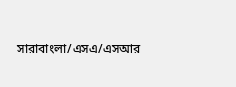সার‌াবাংলা/এসএ/এসআর